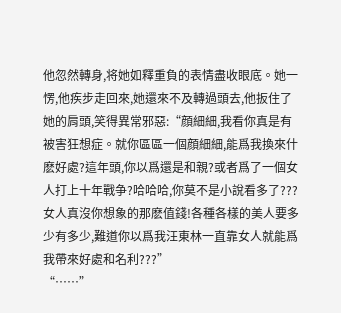他忽然轉身,将她如釋重負的表情盡收眼底。她一愣,他疾步走回來,她還來不及轉過頭去,他扳住了她的肩頭,笑得異常邪惡:“顔細細,我看你真是有被害狂想症。就你區區一個顔細細,能爲我換來什麽好處?這年頭,你以爲還是和親?或者爲了一個女人打上十年戰争?哈哈哈,你莫不是小說看多了???女人真沒你想象的那麽值錢!各種各樣的美人要多少有多少,難道你以爲我汪東林一直靠女人就能爲我帶來好處和名利???”
“……”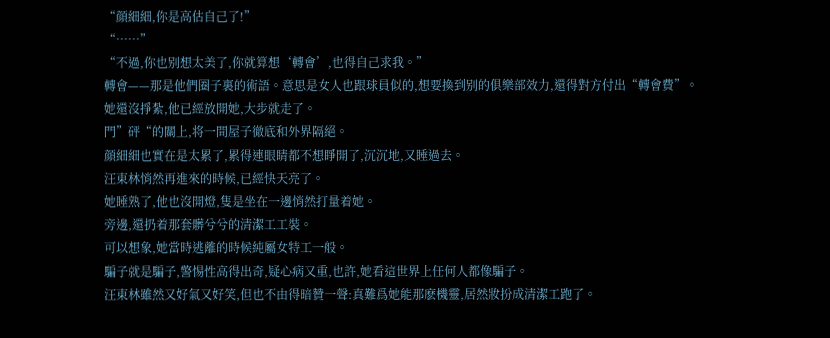“顔細細,你是高估自己了!”
“……”
“不過,你也别想太美了,你就算想‘轉會’,也得自己求我。”
轉會——那是他們圈子裏的術語。意思是女人也跟球員似的,想要換到别的俱樂部效力,還得對方付出“轉會費”。
她還沒掙紮,他已經放開她,大步就走了。
門”砰“的關上,将一間屋子徹底和外界隔絕。
顔細細也實在是太累了,累得連眼睛都不想睜開了,沉沉地,又睡過去。
汪東林悄然再進來的時候,已經快天亮了。
她睡熟了,他也沒開燈,隻是坐在一邊悄然打量着她。
旁邊,還扔着那套髒兮兮的清潔工工裝。
可以想象,她當時逃離的時候純屬女特工一般。
騙子就是騙子,警惕性高得出奇,疑心病又重,也許,她看這世界上任何人都像騙子。
汪東林雖然又好氣又好笑,但也不由得暗贊一聲:真難爲她能那麽機靈,居然妝扮成清潔工跑了。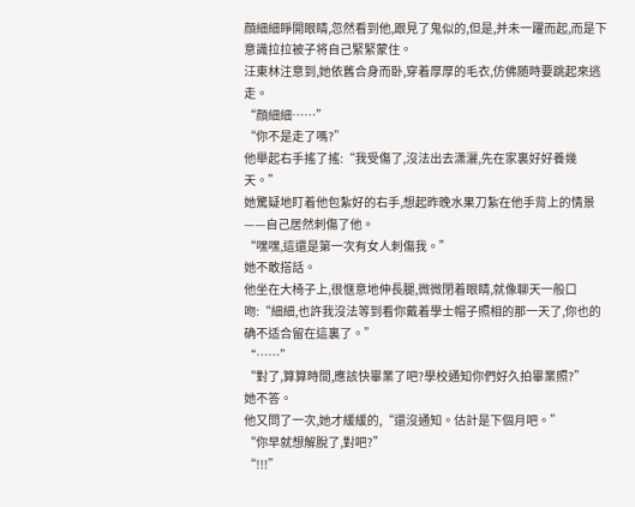顔細細睜開眼睛,忽然看到他,跟見了鬼似的,但是,并未一躍而起,而是下意識拉拉被子将自己緊緊蒙住。
汪東林注意到,她依舊合身而卧,穿着厚厚的毛衣,仿佛随時要跳起來逃走。
“顔細細……”
“你不是走了嗎?”
他舉起右手搖了搖:“我受傷了,沒法出去潇灑,先在家裏好好養幾天。”
她驚疑地盯着他包紮好的右手,想起昨晚水果刀紮在他手背上的情景——自己居然刺傷了他。
“嘿嘿,這還是第一次有女人刺傷我。”
她不敢搭話。
他坐在大椅子上,很惬意地伸長腿,微微閉着眼睛,就像聊天一般口吻:“細細,也許我沒法等到看你戴着學士帽子照相的那一天了,你也的确不适合留在這裏了。”
“……”
“對了,算算時間,應該快畢業了吧?學校通知你們好久拍畢業照?”
她不答。
他又問了一次,她才緩緩的,“還沒通知。估計是下個月吧。”
“你早就想解脫了,對吧?”
“!!!”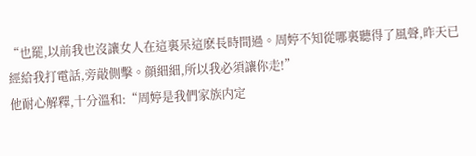“也罷,以前我也沒讓女人在這裏呆這麽長時間過。周婷不知從哪裏聽得了風聲,昨天已經給我打電話,旁敲側擊。顔細細,所以我必須讓你走!”
他耐心解釋,十分溫和:“周婷是我們家族内定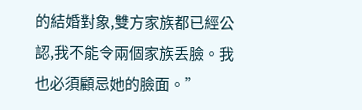的結婚對象,雙方家族都已經公認,我不能令兩個家族丢臉。我也必須顧忌她的臉面。”